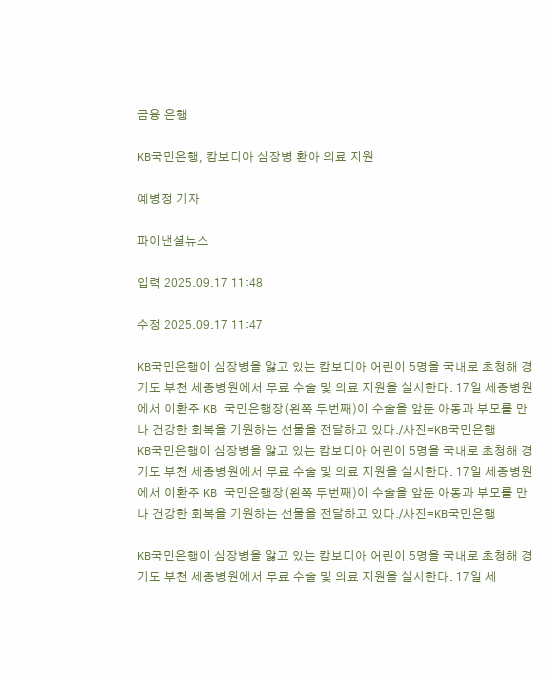금융 은행

KB국민은행, 캄보디아 심장병 환아 의료 지원

예병정 기자

파이낸셜뉴스

입력 2025.09.17 11:48

수정 2025.09.17 11:47

KB국민은행이 심장병을 앓고 있는 캄보디아 어린이 5명을 국내로 초청해 경기도 부천 세종병원에서 무료 수술 및 의료 지원을 실시한다. 17일 세종병원에서 이환주 KB 국민은행장(왼쪽 두번째)이 수술을 앞둔 아동과 부모를 만나 건강한 회복을 기원하는 선물을 전달하고 있다./사진=KB국민은행
KB국민은행이 심장병을 앓고 있는 캄보디아 어린이 5명을 국내로 초청해 경기도 부천 세종병원에서 무료 수술 및 의료 지원을 실시한다. 17일 세종병원에서 이환주 KB 국민은행장(왼쪽 두번째)이 수술을 앞둔 아동과 부모를 만나 건강한 회복을 기원하는 선물을 전달하고 있다./사진=KB국민은행

KB국민은행이 심장병을 앓고 있는 캄보디아 어린이 5명을 국내로 초청해 경기도 부천 세종병원에서 무료 수술 및 의료 지원을 실시한다. 17일 세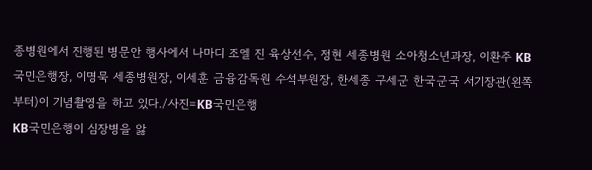종병원에서 진행된 병문안 행사에서 나마디 조엘 진 육상선수, 정현 세종병원 소아청소년과장, 이환주 KB 국민은행장, 이명묵 세종병원장, 이세훈 금융감독원 수석부원장, 한세종 구세군 한국군국 서기장관(왼쪽부터)이 기념촬영을 하고 있다./사진=KB국민은행
KB국민은행이 심장병을 앓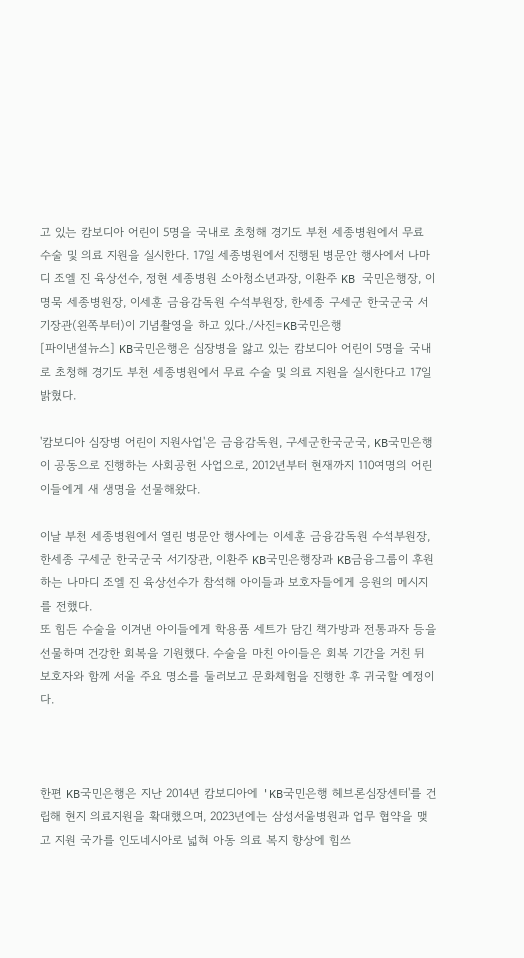고 있는 캄보디아 어린이 5명을 국내로 초청해 경기도 부천 세종병원에서 무료 수술 및 의료 지원을 실시한다. 17일 세종병원에서 진행된 병문안 행사에서 나마디 조엘 진 육상선수, 정현 세종병원 소아청소년과장, 이환주 KB 국민은행장, 이명묵 세종병원장, 이세훈 금융감독원 수석부원장, 한세종 구세군 한국군국 서기장관(왼쪽부터)이 기념촬영을 하고 있다./사진=KB국민은행
[파이낸셜뉴스] KB국민은행은 심장병을 앓고 있는 캄보디아 어린이 5명을 국내로 초청해 경기도 부천 세종병원에서 무료 수술 및 의료 지원을 실시한다고 17일 밝혔다.

'캄보디아 심장병 어린이 지원사업'은 금융감독원, 구세군한국군국, KB국민은행이 공동으로 진행하는 사회공헌 사업으로, 2012년부터 현재까지 110여명의 어린이들에게 새 생명을 선물해왔다.

이날 부천 세종병원에서 열린 병문안 행사에는 이세훈 금융감독원 수석부원장, 한세종 구세군 한국군국 서기장관, 이환주 KB국민은행장과 KB금융그룹이 후원하는 나마디 조엘 진 육상선수가 참석해 아이들과 보호자들에게 응원의 메시지를 전했다.
또 힘든 수술을 이겨낸 아이들에게 학용품 세트가 담긴 책가방과 전통과자 등을 선물하며 건강한 회복을 기원했다. 수술을 마친 아이들은 회복 기간을 거친 뒤 보호자와 함께 서울 주요 명소를 둘러보고 문화체험을 진행한 후 귀국할 예정이다.



한편 KB국민은행은 지난 2014년 캄보디아에 'KB국민은행 헤브론심장센터'를 건립해 현지 의료지원을 확대했으며, 2023년에는 삼성서울병원과 업무 협약을 맺고 지원 국가를 인도네시아로 넓혀 아동 의료 복지 향상에 힘쓰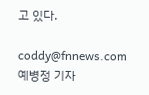고 있다.

coddy@fnnews.com 예병정 기자